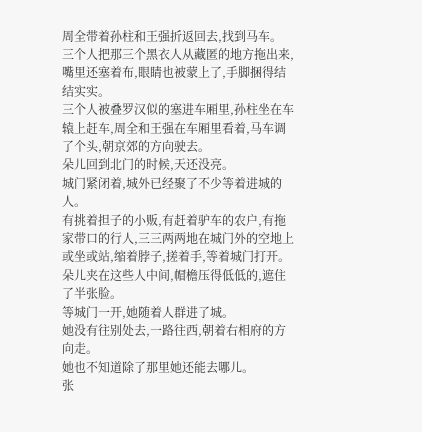周全带着孙柱和王强折返回去,找到马车。
三个人把那三个黑衣人从藏匿的地方拖出来,嘴里还塞着布,眼睛也被蒙上了,手脚捆得结结实实。
三个人被叠罗汉似的塞进车厢里,孙柱坐在车辕上赶车,周全和王强在车厢里看着,马车调了个头,朝京郊的方向驶去。
朵儿回到北门的时候,天还没亮。
城门紧闭着,城外已经聚了不少等着进城的人。
有挑着担子的小贩,有赶着驴车的农户,有拖家带口的行人,三三两两地在城门外的空地上或坐或站,缩着脖子,搓着手,等着城门打开。
朵儿夹在这些人中间,帽檐压得低低的,遮住了半张脸。
等城门一开,她随着人群进了城。
她没有往别处去,一路往西,朝着右相府的方向走。
她也不知道除了那里她还能去哪儿。
张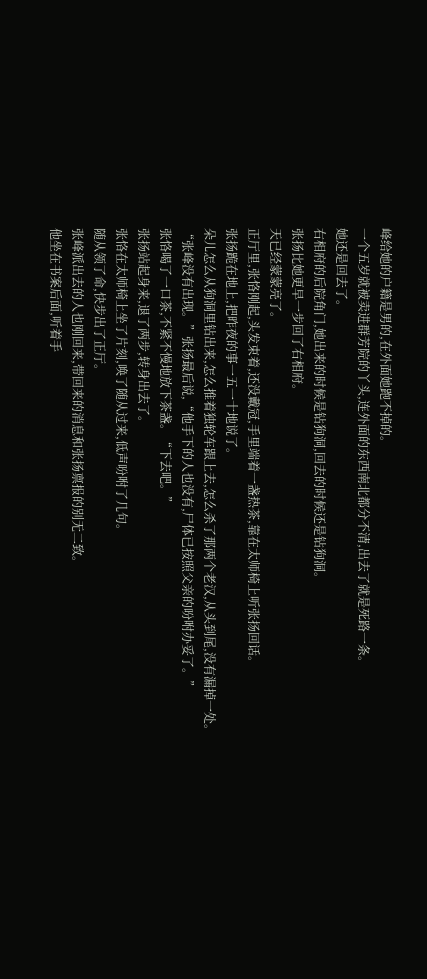峰给她的户籍是男的,在外面她跑不掉的。
一个五岁就被卖进群芳院的丫头,连外面的东西南北都分不清,出去了就是死路一条。
她还是回去了。
右相府的后院角门,她出来的时候是钻狗洞,回去的时候还是钻狗洞。
张扬比她更早一步回了右相府。
天已经蒙蒙亮了。
正厅里,张恪刚起,头发束着,还没戴冠,手里端着一盏热茶,靠在太师椅上听张扬回话。
张扬跪在地上,把昨夜的事一五一十地说了。
朵儿怎么从狗洞里钻出来,怎么推着独轮车跟上去,怎么杀了那两个老汉,从头到尾,没有漏掉一处。
“张峰没有出现。”张扬最后说,“他手下的人也没有,尸体已按照父亲的吩咐办妥了。”
张恪喝了一口茶,不紧不慢地放下茶盏。“下去吧。”
张扬站起身来,退了两步,转身出去了。
张恪在太师椅上坐了片刻,唤了随从过来,低声吩咐了几句。
随从领了命,快步出了正厅。
张峰派出去的人也刚回来,带回来的消息和张扬禀报的别无二致。
他坐在书案后面,听着手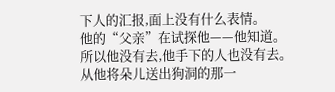下人的汇报,面上没有什么表情。
他的“父亲”在试探他——他知道。
所以他没有去,他手下的人也没有去。
从他将朵儿送出狗洞的那一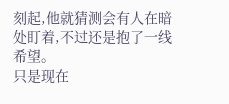刻起,他就猜测会有人在暗处盯着,不过还是抱了一线希望。
只是现在